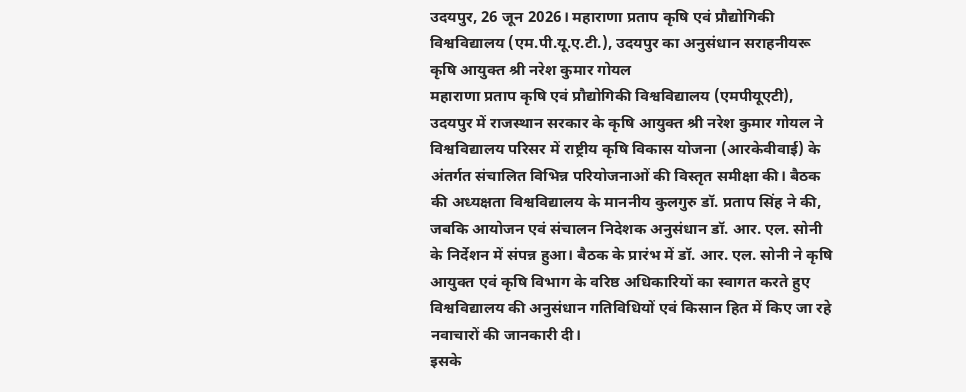उदयपुर, 26 जून 2026। महाराणा प्रताप कृषि एवं प्रौद्योगिकी विश्वविद्यालय (एम.पी.यू.ए.टी.), उदयपुर का अनुसंधान सराहनीयरू कृषि आयुक्त श्री नरेश कुमार गोयल
महाराणा प्रताप कृषि एवं प्रौद्योगिकी विश्वविद्यालय (एमपीयूएटी), उदयपुर में राजस्थान सरकार के कृषि आयुक्त श्री नरेश कुमार गोयल ने विश्वविद्यालय परिसर में राष्ट्रीय कृषि विकास योजना (आरकेवीवाई) के अंतर्गत संचालित विभिन्न परियोजनाओं की विस्तृत समीक्षा की। बैठक की अध्यक्षता विश्वविद्यालय के माननीय कुलगुरु डॉ. प्रताप सिंह ने की, जबकि आयोजन एवं संचालन निदेशक अनुसंधान डॉ. आर. एल. सोनी के निर्देशन में संपन्न हुआ। बैठक के प्रारंभ में डॉ. आर. एल. सोनी ने कृषि आयुक्त एवं कृषि विभाग के वरिष्ठ अधिकारियों का स्वागत करते हुए विश्वविद्यालय की अनुसंधान गतिविधियों एवं किसान हित में किए जा रहे नवाचारों की जानकारी दी।
इसके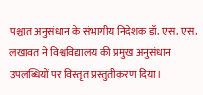पश्चात अनुसंधान के संभागीय निदेशक डॉ. एस. एस. लखावत ने विश्वविद्यालय की प्रमुख अनुसंधान उपलब्धियों पर विस्तृत प्रस्तुतीकरण दिया।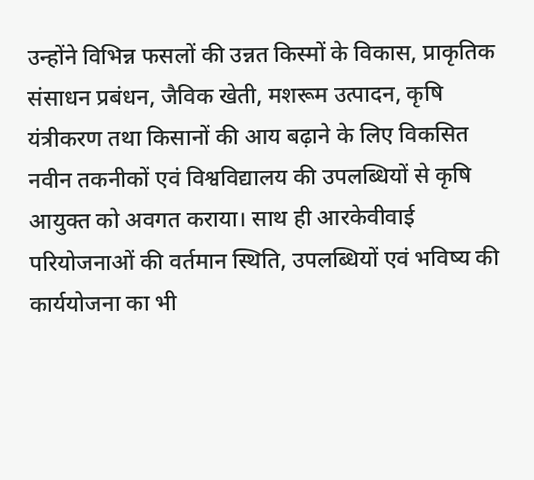उन्होंने विभिन्न फसलों की उन्नत किस्मों के विकास, प्राकृतिक संसाधन प्रबंधन, जैविक खेती, मशरूम उत्पादन, कृषि यंत्रीकरण तथा किसानों की आय बढ़ाने के लिए विकसित नवीन तकनीकों एवं विश्वविद्यालय की उपलब्धियों से कृषि आयुक्त को अवगत कराया। साथ ही आरकेवीवाई परियोजनाओं की वर्तमान स्थिति, उपलब्धियों एवं भविष्य की कार्ययोजना का भी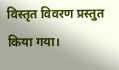विस्तृत विवरण प्रस्तुत किया गया।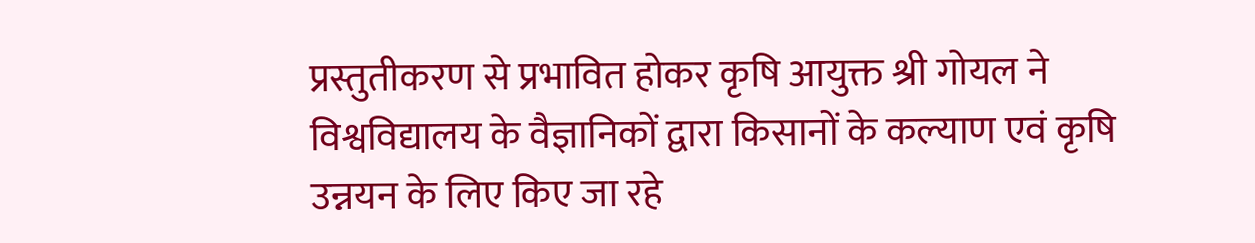प्रस्तुतीकरण से प्रभावित होकर कृषि आयुक्त श्री गोयल ने विश्वविद्यालय के वैज्ञानिकों द्वारा किसानों के कल्याण एवं कृषि उन्नयन के लिए किए जा रहे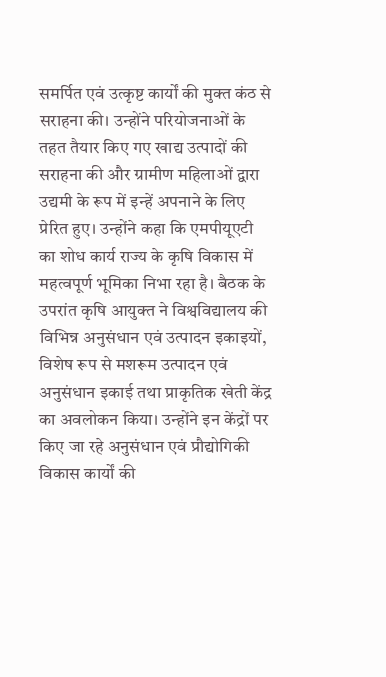समर्पित एवं उत्कृष्ट कार्यों की मुक्त कंठ से सराहना की। उन्होंने परियोजनाओं के तहत तैयार किए गए खाद्य उत्पादों की सराहना की और ग्रामीण महिलाओं द्वारा उद्यमी के रूप में इन्हें अपनाने के लिए प्रेरित हुए। उन्होंने कहा कि एमपीयूएटी का शोध कार्य राज्य के कृषि विकास में महत्वपूर्ण भूमिका निभा रहा है। बैठक के उपरांत कृषि आयुक्त ने विश्वविद्यालय की विभिन्न अनुसंधान एवं उत्पादन इकाइयों, विशेष रूप से मशरूम उत्पादन एवं अनुसंधान इकाई तथा प्राकृतिक खेती केंद्र का अवलोकन किया। उन्होंने इन केंद्रों पर किए जा रहे अनुसंधान एवं प्रौद्योगिकी विकास कार्यों की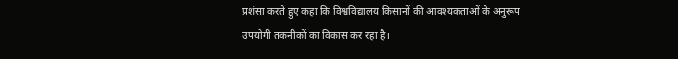प्रशंसा करते हुए कहा कि विश्वविद्यालय किसानों की आवश्यकताओं के अनुरूप उपयोगी तकनीकों का विकास कर रहा है।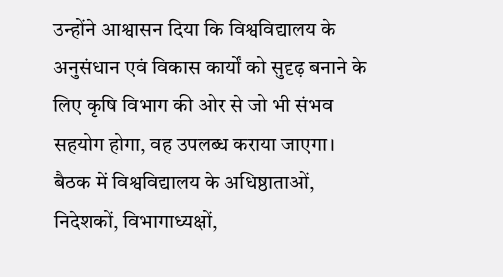उन्होंने आश्वासन दिया कि विश्वविद्यालय के अनुसंधान एवं विकास कार्यों को सुदृढ़ बनाने के लिए कृषि विभाग की ओर से जो भी संभव सहयोग होगा, वह उपलब्ध कराया जाएगा।
बैठक में विश्वविद्यालय के अधिष्ठाताओं, निदेशकों, विभागाध्यक्षों,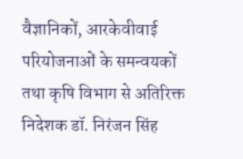वैज्ञानिकों, आरकेवीवाई परियोजनाओं के समन्वयकों तथा कृषि विभाग से अतिरिक्त निदेशक डॉ. निरंजन सिंह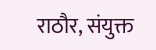राठौर, संयुक्त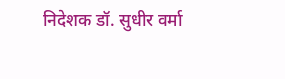निदेशक डॉ. सुधीर वर्मा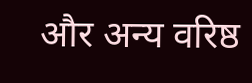और अन्य वरिष्ठ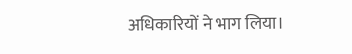अधिकारियों ने भाग लिया।